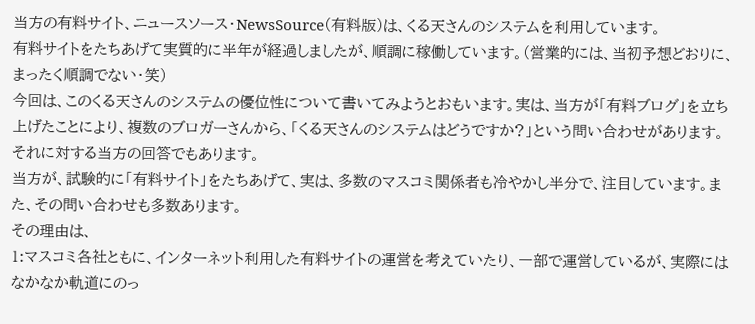当方の有料サイト、ニュースソース・NewsSource(有料版)は、くる天さんのシステムを利用しています。
有料サイトをたちあげて実質的に半年が経過しましたが、順調に稼働しています。(営業的には、当初予想どおりに、まったく順調でない・笑)
今回は、このくる天さんのシステムの優位性について書いてみようとおもいます。実は、当方が「有料ブログ」を立ち上げたことにより、複数のブロガーさんから、「くる天さんのシステムはどうですか?」という問い合わせがあります。
それに対する当方の回答でもあります。
当方が、試験的に「有料サイト」をたちあげて、実は、多数のマスコミ関係者も冷やかし半分で、注目しています。また、その問い合わせも多数あります。
その理由は、
1:マスコミ各社ともに、インターネット利用した有料サイトの運営を考えていたり、一部で運営しているが、実際にはなかなか軌道にのっ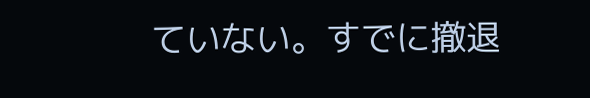ていない。すでに撤退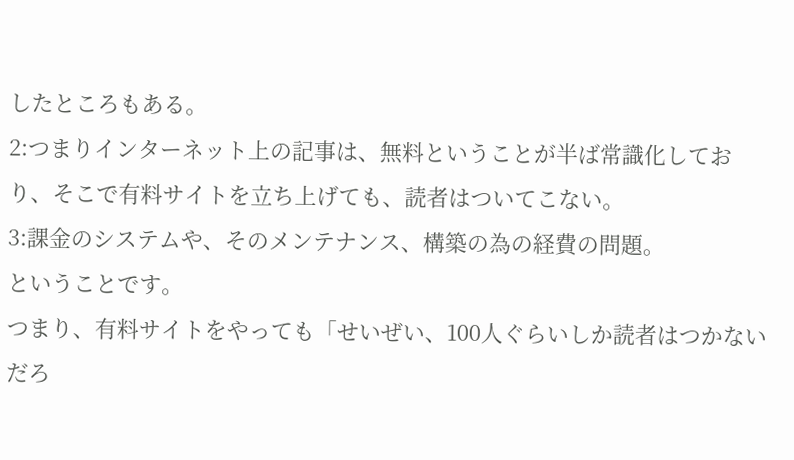したところもある。
2:つまりインターネット上の記事は、無料ということが半ば常識化しており、そこで有料サイトを立ち上げても、読者はついてこない。
3:課金のシステムや、そのメンテナンス、構築の為の経費の問題。
ということです。
つまり、有料サイトをやっても「せいぜい、100人ぐらいしか読者はつかないだろ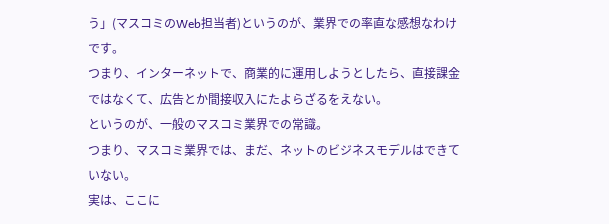う」(マスコミのWeb担当者)というのが、業界での率直な感想なわけです。
つまり、インターネットで、商業的に運用しようとしたら、直接課金ではなくて、広告とか間接収入にたよらざるをえない。
というのが、一般のマスコミ業界での常識。
つまり、マスコミ業界では、まだ、ネットのビジネスモデルはできていない。
実は、ここに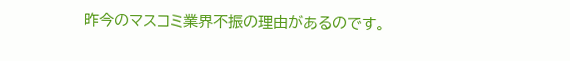昨今のマスコミ業界不振の理由があるのです。